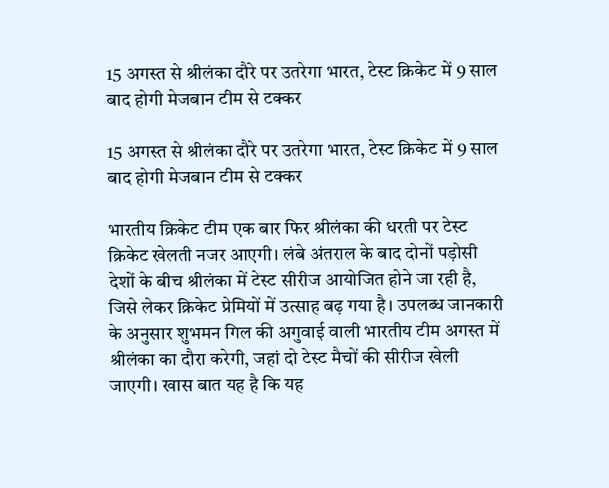15 अगस्त से श्रीलंका दौरे पर उतरेगा भारत, टेस्ट क्रिकेट में 9 साल बाद होगी मेजबान टीम से टक्कर

15 अगस्त से श्रीलंका दौरे पर उतरेगा भारत, टेस्ट क्रिकेट में 9 साल बाद होगी मेजबान टीम से टक्कर

भारतीय क्रिकेट टीम एक बार फिर श्रीलंका की धरती पर टेस्ट क्रिकेट खेलती नजर आएगी। लंबे अंतराल के बाद दोनों पड़ोसी देशों के बीच श्रीलंका में टेस्ट सीरीज आयोजित होने जा रही है, जिसे लेकर क्रिकेट प्रेमियों में उत्साह बढ़ गया है। उपलब्ध जानकारी के अनुसार शुभमन गिल की अगुवाई वाली भारतीय टीम अगस्त में श्रीलंका का दौरा करेगी, जहां दो टेस्ट मैचों की सीरीज खेली जाएगी। खास बात यह है कि यह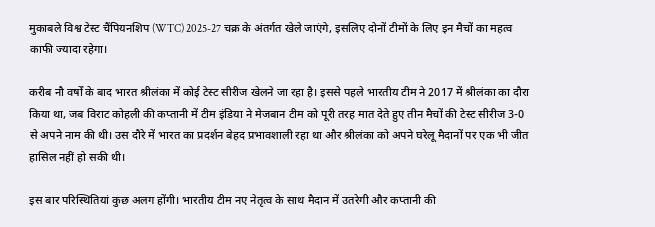मुकाबले विश्व टेस्ट चैंपियनशिप (WTC) 2025-27 चक्र के अंतर्गत खेले जाएंगे, इसलिए दोनों टीमों के लिए इन मैचों का महत्व काफी ज्यादा रहेगा।

करीब नौ वर्षों के बाद भारत श्रीलंका में कोई टेस्ट सीरीज खेलने जा रहा है। इससे पहले भारतीय टीम ने 2017 में श्रीलंका का दौरा किया था, जब विराट कोहली की कप्तानी में टीम इंडिया ने मेजबान टीम को पूरी तरह मात देते हुए तीन मैचों की टेस्ट सीरीज 3-0 से अपने नाम की थी। उस दौरे में भारत का प्रदर्शन बेहद प्रभावशाली रहा था और श्रीलंका को अपने घरेलू मैदानों पर एक भी जीत हासिल नहीं हो सकी थी।

इस बार परिस्थितियां कुछ अलग होंगी। भारतीय टीम नए नेतृत्व के साथ मैदान में उतरेगी और कप्तानी की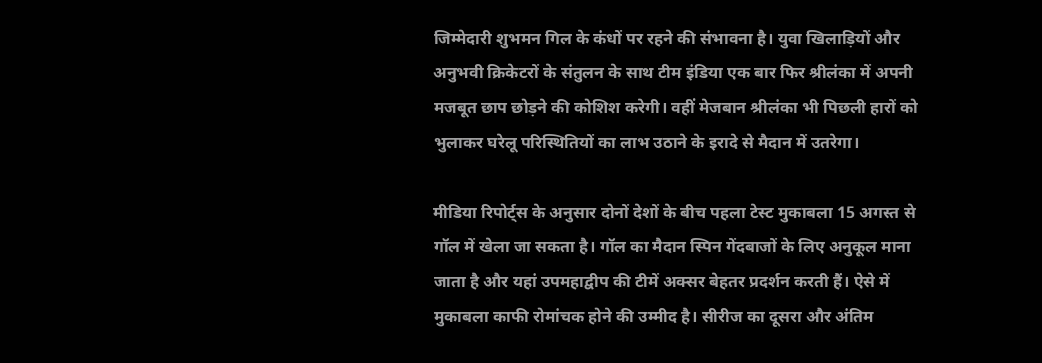जिम्मेदारी शुभमन गिल के कंधों पर रहने की संभावना है। युवा खिलाड़ियों और अनुभवी क्रिकेटरों के संतुलन के साथ टीम इंडिया एक बार फिर श्रीलंका में अपनी मजबूत छाप छोड़ने की कोशिश करेगी। वहीं मेजबान श्रीलंका भी पिछली हारों को भुलाकर घरेलू परिस्थितियों का लाभ उठाने के इरादे से मैदान में उतरेगा।

मीडिया रिपोर्ट्स के अनुसार दोनों देशों के बीच पहला टेस्ट मुकाबला 15 अगस्त से गॉल में खेला जा सकता है। गॉल का मैदान स्पिन गेंदबाजों के लिए अनुकूल माना जाता है और यहां उपमहाद्वीप की टीमें अक्सर बेहतर प्रदर्शन करती हैं। ऐसे में मुकाबला काफी रोमांचक होने की उम्मीद है। सीरीज का दूसरा और अंतिम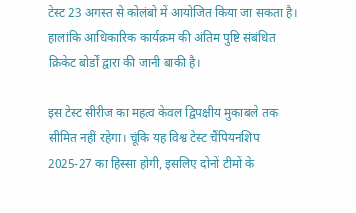टेस्ट 23 अगस्त से कोलंबो में आयोजित किया जा सकता है। हालांकि आधिकारिक कार्यक्रम की अंतिम पुष्टि संबंधित क्रिकेट बोर्डों द्वारा की जानी बाकी है।

इस टेस्ट सीरीज का महत्व केवल द्विपक्षीय मुकाबले तक सीमित नहीं रहेगा। चूंकि यह विश्व टेस्ट चैंपियनशिप 2025-27 का हिस्सा होगी, इसलिए दोनों टीमों के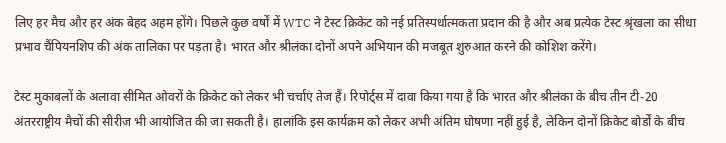लिए हर मैच और हर अंक बेहद अहम होंगे। पिछले कुछ वर्षों में WTC ने टेस्ट क्रिकेट को नई प्रतिस्पर्धात्मकता प्रदान की है और अब प्रत्येक टेस्ट श्रृंखला का सीधा प्रभाव चैंपियनशिप की अंक तालिका पर पड़ता है। भारत और श्रीलंका दोनों अपने अभियान की मजबूत शुरुआत करने की कोशिश करेंगे।

टेस्ट मुकाबलों के अलावा सीमित ओवरों के क्रिकेट को लेकर भी चर्चाएं तेज हैं। रिपोर्ट्स में दावा किया गया है कि भारत और श्रीलंका के बीच तीन टी-20 अंतरराष्ट्रीय मैचों की सीरीज भी आयोजित की जा सकती है। हालांकि इस कार्यक्रम को लेकर अभी अंतिम घोषणा नहीं हुई है, लेकिन दोनों क्रिकेट बोर्डों के बीच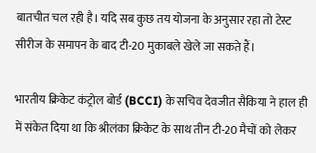बातचीत चल रही है। यदि सब कुछ तय योजना के अनुसार रहा तो टेस्ट सीरीज के समापन के बाद टी-20 मुकाबले खेले जा सकते हैं।

भारतीय क्रिकेट कंट्रोल बोर्ड (BCCI) के सचिव देवजीत सैकिया ने हाल ही में संकेत दिया था कि श्रीलंका क्रिकेट के साथ तीन टी-20 मैचों को लेकर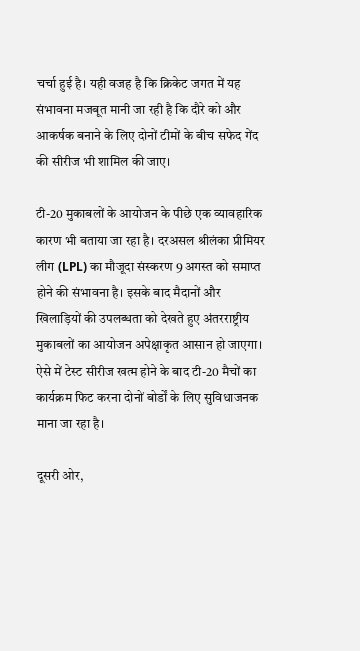चर्चा हुई है। यही वजह है कि क्रिकेट जगत में यह संभावना मजबूत मानी जा रही है कि दौरे को और आकर्षक बनाने के लिए दोनों टीमों के बीच सफेद गेंद की सीरीज भी शामिल की जाए।

टी-20 मुकाबलों के आयोजन के पीछे एक व्यावहारिक कारण भी बताया जा रहा है। दरअसल श्रीलंका प्रीमियर लीग (LPL) का मौजूदा संस्करण 9 अगस्त को समाप्त होने की संभावना है। इसके बाद मैदानों और खिलाड़ियों की उपलब्धता को देखते हुए अंतरराष्ट्रीय मुकाबलों का आयोजन अपेक्षाकृत आसान हो जाएगा। ऐसे में टेस्ट सीरीज खत्म होने के बाद टी-20 मैचों का कार्यक्रम फिट करना दोनों बोर्डों के लिए सुविधाजनक माना जा रहा है।

दूसरी ओर,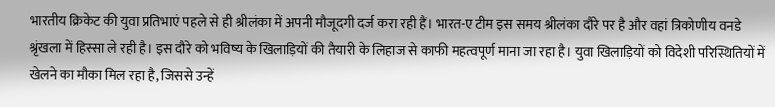भारतीय क्रिकेट की युवा प्रतिभाएं पहले से ही श्रीलंका में अपनी मौजूदगी दर्ज करा रही हैं। भारत-ए टीम इस समय श्रीलंका दौरे पर है और वहां त्रिकोणीय वनडे श्रृंखला में हिस्सा ले रही है। इस दौरे को भविष्य के खिलाड़ियों की तैयारी के लिहाज से काफी महत्वपूर्ण माना जा रहा है। युवा खिलाड़ियों को विदेशी परिस्थितियों में खेलने का मौका मिल रहा है, जिससे उन्हें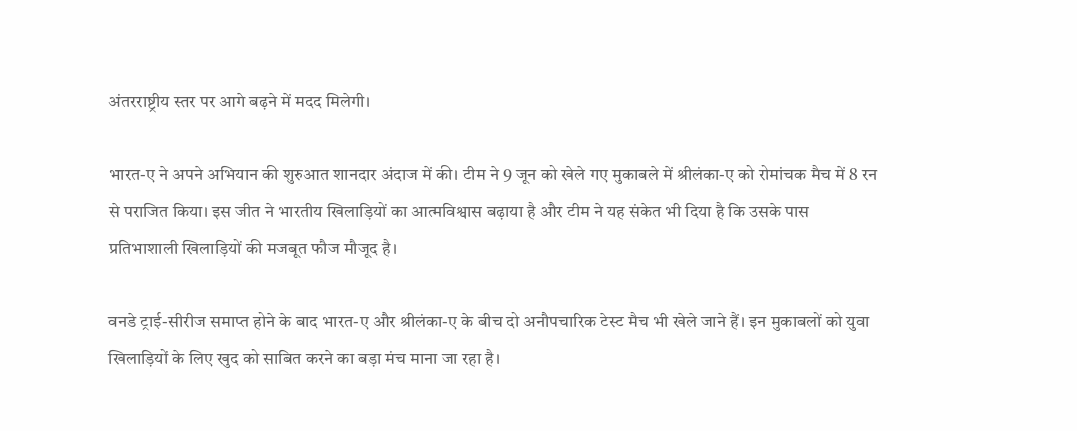अंतरराष्ट्रीय स्तर पर आगे बढ़ने में मदद मिलेगी।

भारत-ए ने अपने अभियान की शुरुआत शानदार अंदाज में की। टीम ने 9 जून को खेले गए मुकाबले में श्रीलंका-ए को रोमांचक मैच में 8 रन से पराजित किया। इस जीत ने भारतीय खिलाड़ियों का आत्मविश्वास बढ़ाया है और टीम ने यह संकेत भी दिया है कि उसके पास प्रतिभाशाली खिलाड़ियों की मजबूत फौज मौजूद है।

वनडे ट्राई-सीरीज समाप्त होने के बाद भारत-ए और श्रीलंका-ए के बीच दो अनौपचारिक टेस्ट मैच भी खेले जाने हैं। इन मुकाबलों को युवा खिलाड़ियों के लिए खुद को साबित करने का बड़ा मंच माना जा रहा है।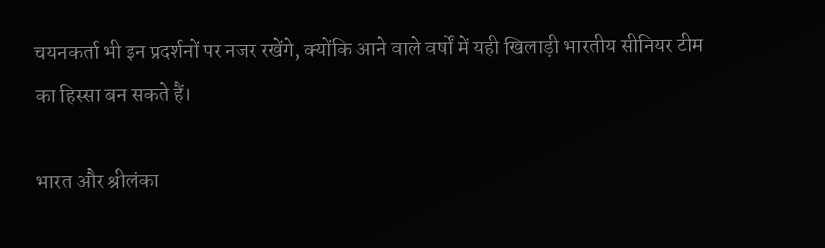चयनकर्ता भी इन प्रदर्शनों पर नजर रखेंगे, क्योंकि आने वाले वर्षों में यही खिलाड़ी भारतीय सीनियर टीम का हिस्सा बन सकते हैं।

भारत और श्रीलंका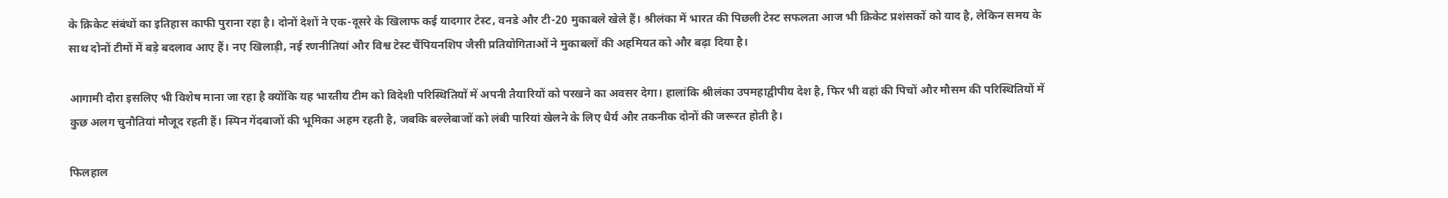के क्रिकेट संबंधों का इतिहास काफी पुराना रहा है। दोनों देशों ने एक-दूसरे के खिलाफ कई यादगार टेस्ट, वनडे और टी-20 मुकाबले खेले हैं। श्रीलंका में भारत की पिछली टेस्ट सफलता आज भी क्रिकेट प्रशंसकों को याद है, लेकिन समय के साथ दोनों टीमों में बड़े बदलाव आए हैं। नए खिलाड़ी, नई रणनीतियां और विश्व टेस्ट चैंपियनशिप जैसी प्रतियोगिताओं ने मुकाबलों की अहमियत को और बढ़ा दिया है।

आगामी दौरा इसलिए भी विशेष माना जा रहा है क्योंकि यह भारतीय टीम को विदेशी परिस्थितियों में अपनी तैयारियों को परखने का अवसर देगा। हालांकि श्रीलंका उपमहाद्वीपीय देश है, फिर भी वहां की पिचों और मौसम की परिस्थितियों में कुछ अलग चुनौतियां मौजूद रहती हैं। स्पिन गेंदबाजों की भूमिका अहम रहती है, जबकि बल्लेबाजों को लंबी पारियां खेलने के लिए धैर्य और तकनीक दोनों की जरूरत होती है।

फिलहाल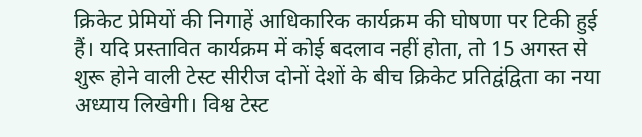क्रिकेट प्रेमियों की निगाहें आधिकारिक कार्यक्रम की घोषणा पर टिकी हुई हैं। यदि प्रस्तावित कार्यक्रम में कोई बदलाव नहीं होता, तो 15 अगस्त से शुरू होने वाली टेस्ट सीरीज दोनों देशों के बीच क्रिकेट प्रतिद्वंद्विता का नया अध्याय लिखेगी। विश्व टेस्ट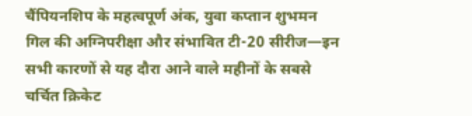चैंपियनशिप के महत्वपूर्ण अंक, युवा कप्तान शुभमन गिल की अग्निपरीक्षा और संभावित टी-20 सीरीज—इन सभी कारणों से यह दौरा आने वाले महीनों के सबसे चर्चित क्रिकेट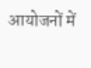आयोजनों में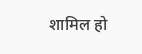शामिल हो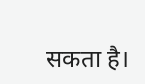सकता है।